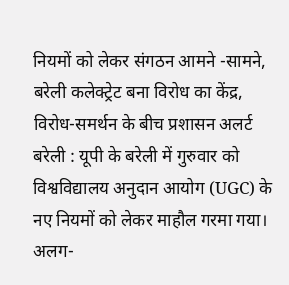नियमों को लेकर संगठन आमने -सामने, बरेली कलेक्ट्रेट बना विरोध का केंद्र, विरोध-समर्थन के बीच प्रशासन अलर्ट
बरेली : यूपी के बरेली में गुरुवार को विश्वविद्यालय अनुदान आयोग (UGC) के नए नियमों को लेकर माहौल गरमा गया। अलग-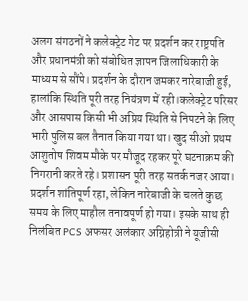अलग संगठनों ने कलेक्ट्रेट गेट पर प्रदर्शन कर राष्ट्रपति और प्रधानमंत्री को संबोधित ज्ञापन जिलाधिकारी के माध्यम से सौंपे। प्रदर्शन के दौरान जमकर नारेबाजी हुई, हालांकि स्थिति पूरी तरह नियंत्रण में रही।कलेक्ट्रेट परिसर और आसपास किसी भी अप्रिय स्थिति से निपटने के लिए भारी पुलिस बल तैनात किया गया था। खुद सीओ प्रथम आशुतोष शिवम मौके पर मौजूद रहकर पूरे घटनाक्रम की निगरानी करते रहे। प्रशासन पूरी तरह सतर्क नजर आया। प्रदर्शन शांतिपूर्ण रहा, लेकिन नारेबाजी के चलते कुछ समय के लिए माहौल तनावपूर्ण हो गया। इसके साथ ही निलंबित PCS अफसर अलंकार अग्निहोत्री ने यूजीसी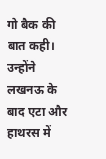गो बैक की बात कही। उन्होंने लखनऊ के बाद एटा और हाथरस में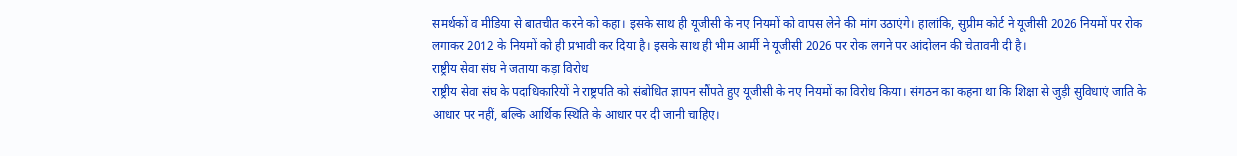समर्थकों व मीडिया से बातचीत करने को कहा। इसके साथ ही यूजीसी के नए नियमों को वापस लेने की मांग उठाएंगे। हालांकि, सुप्रीम कोर्ट ने यूजीसी 2026 नियमों पर रोक लगाकर 2012 के नियमों को ही प्रभावी कर दिया है। इसके साथ ही भीम आर्मी ने यूजीसी 2026 पर रोक लगने पर आंदोलन की चेतावनी दी है।
राष्ट्रीय सेवा संघ ने जताया कड़ा विरोध
राष्ट्रीय सेवा संघ के पदाधिकारियों ने राष्ट्रपति को संबोधित ज्ञापन सौंपते हुए यूजीसी के नए नियमों का विरोध किया। संगठन का कहना था कि शिक्षा से जुड़ी सुविधाएं जाति के आधार पर नहीं, बल्कि आर्थिक स्थिति के आधार पर दी जानी चाहिए।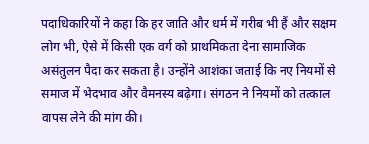पदाधिकारियों ने कहा कि हर जाति और धर्म में गरीब भी हैं और सक्षम लोग भी, ऐसे में किसी एक वर्ग को प्राथमिकता देना सामाजिक असंतुलन पैदा कर सकता है। उन्होंने आशंका जताई कि नए नियमों से समाज में भेदभाव और वैमनस्य बढ़ेगा। संगठन ने नियमों को तत्काल वापस लेने की मांग की।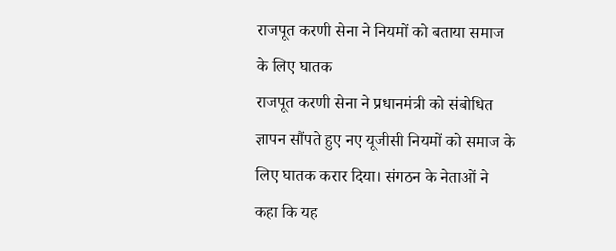राजपूत करणी सेना ने नियमों को बताया समाज के लिए घातक
राजपूत करणी सेना ने प्रधानमंत्री को संबोधित ज्ञापन सौंपते हुए नए यूजीसी नियमों को समाज के लिए घातक करार दिया। संगठन के नेताओं ने कहा कि यह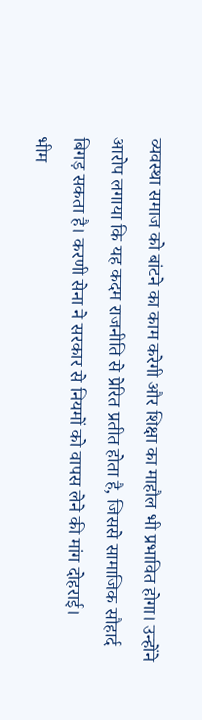व्यवस्था समाज को बांटने का काम करेगी और शिक्षा का माहौल भी प्रभावित होगा। उन्होंने आरोप लगाया कि यह कदम राजनीति से प्रेरित प्रतीत होता है, जिससे सामाजिक सौहार्द बिगड़ सकता है। करणी सेना ने सरकार से नियमों को वापस लेने की मांग दोहराई।
भीम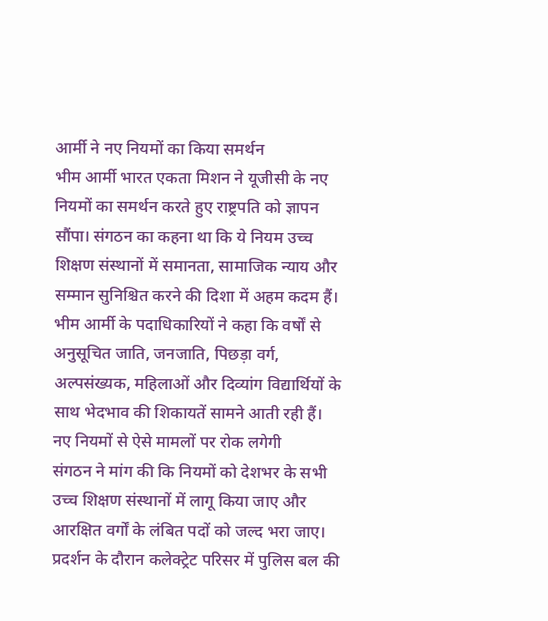आर्मी ने नए नियमों का किया समर्थन
भीम आर्मी भारत एकता मिशन ने यूजीसी के नए नियमों का समर्थन करते हुए राष्ट्रपति को ज्ञापन सौंपा। संगठन का कहना था कि ये नियम उच्च शिक्षण संस्थानों में समानता, सामाजिक न्याय और सम्मान सुनिश्चित करने की दिशा में अहम कदम हैं। भीम आर्मी के पदाधिकारियों ने कहा कि वर्षों से अनुसूचित जाति, जनजाति, पिछड़ा वर्ग, अल्पसंख्यक, महिलाओं और दिव्यांग विद्यार्थियों के साथ भेदभाव की शिकायतें सामने आती रही हैं।
नए नियमों से ऐसे मामलों पर रोक लगेगी
संगठन ने मांग की कि नियमों को देशभर के सभी उच्च शिक्षण संस्थानों में लागू किया जाए और आरक्षित वर्गों के लंबित पदों को जल्द भरा जाए। प्रदर्शन के दौरान कलेक्ट्रेट परिसर में पुलिस बल की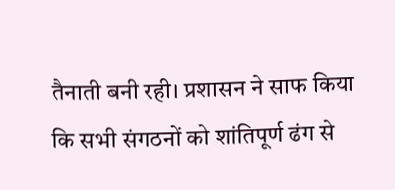तैनाती बनी रही। प्रशासन ने साफ किया कि सभी संगठनों को शांतिपूर्ण ढंग से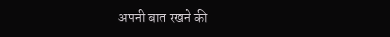अपनी बात रखने की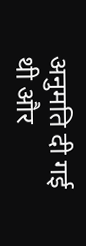अनुमति दी गई थी और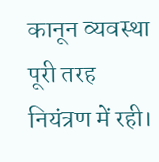कानून व्यवस्था पूरी तरह नियंत्रण में रही।